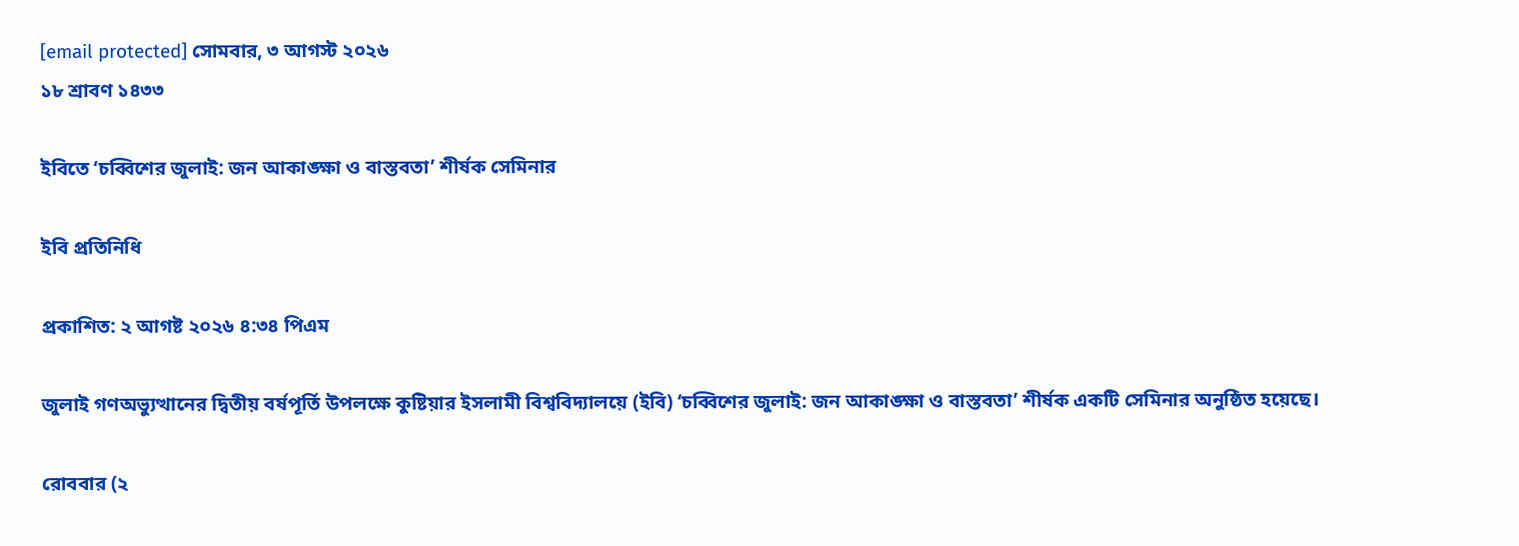[email protected] সোমবার, ৩ আগস্ট ২০২৬
১৮ শ্রাবণ ১৪৩৩

ইবিতে ‘চব্বিশের জুলাই: জন আকাঙ্ক্ষা ও বাস্তবতা’ শীর্ষক সেমিনার

ইবি প্রতিনিধি

প্রকাশিত: ২ আগষ্ট ২০২৬ ৪:৩৪ পিএম

জুলাই গণঅভ্যুত্থানের দ্বিতীয় বর্ষপূর্তি উপলক্ষে কুষ্টিয়ার ইসলামী বিশ্ববিদ্যালয়ে (ইবি) ‘চব্বিশের জুলাই: জন আকাঙ্ক্ষা ও বাস্তবতা’ শীর্ষক একটি সেমিনার অনুষ্ঠিত হয়েছে।

রোববার (২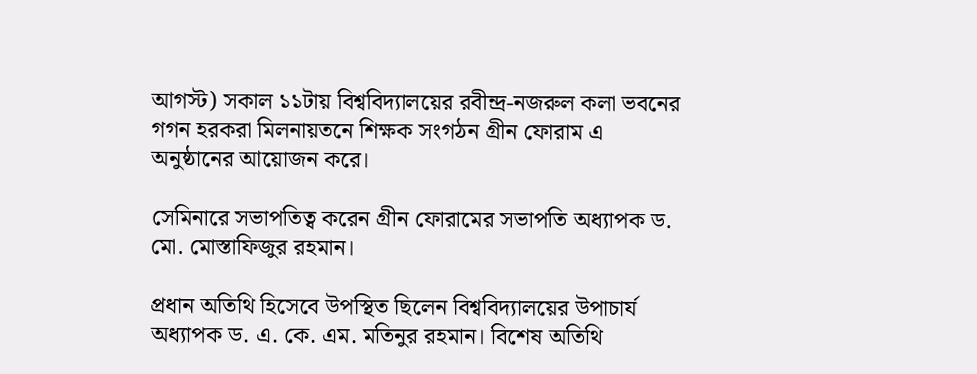আগস্ট) সকাল ১১টায় বিশ্ববিদ্যালয়ের রবীন্দ্র-নজরুল কলা ভবনের গগন হরকরা মিলনায়তনে শিক্ষক সংগঠন গ্রীন ফোরাম এ অনুষ্ঠানের আয়োজন করে।

সেমিনারে সভাপতিত্ব করেন গ্রীন ফোরামের সভাপতি অধ্যাপক ড. মো. মোস্তাফিজুর রহমান।

প্রধান অতিথি হিসেবে উপস্থিত ছিলেন বিশ্ববিদ্যালয়ের উপাচার্য অধ্যাপক ড. এ. কে. এম. মতিনুর রহমান। বিশেষ অতিথি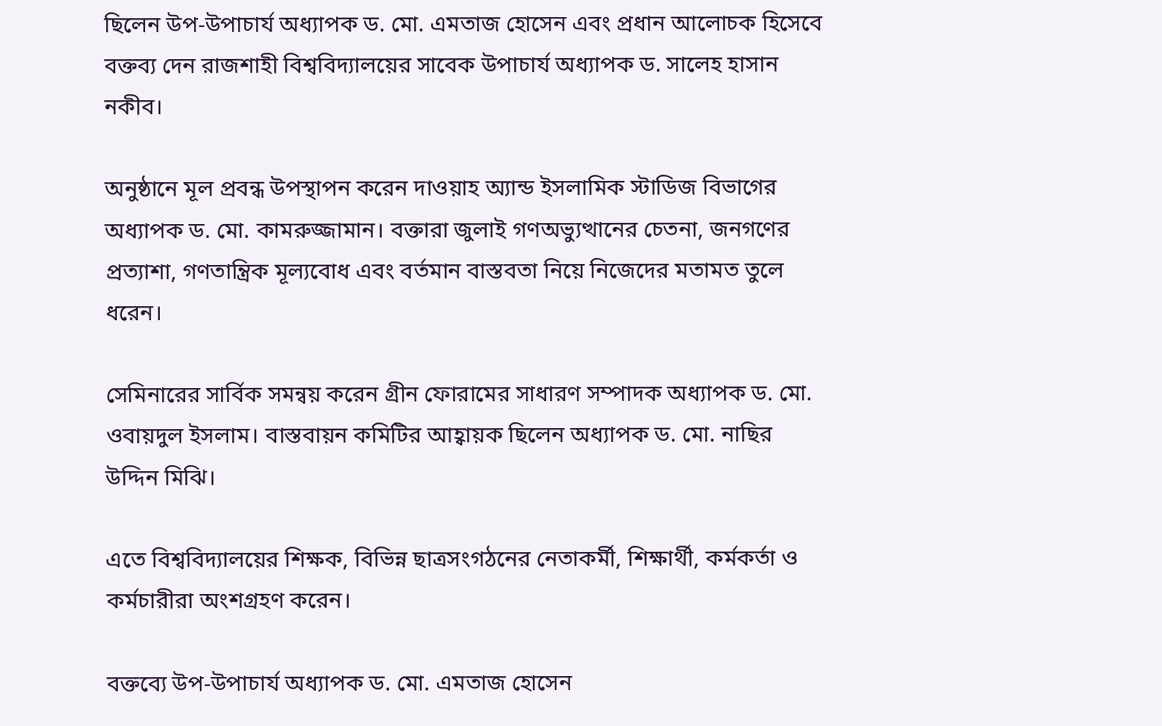ছিলেন উপ-উপাচার্য অধ্যাপক ড. মো. এমতাজ হোসেন এবং প্রধান আলোচক হিসেবে বক্তব্য দেন রাজশাহী বিশ্ববিদ্যালয়ের সাবেক উপাচার্য অধ্যাপক ড. সালেহ হাসান নকীব।

অনুষ্ঠানে মূল প্রবন্ধ উপস্থাপন করেন দাওয়াহ অ্যান্ড ইসলামিক স্টাডিজ বিভাগের অধ্যাপক ড. মো. কামরুজ্জামান। বক্তারা জুলাই গণঅভ্যুত্থানের চেতনা, জনগণের প্রত্যাশা, গণতান্ত্রিক মূল্যবোধ এবং বর্তমান বাস্তবতা নিয়ে নিজেদের মতামত তুলে ধরেন।

সেমিনারের সার্বিক সমন্বয় করেন গ্রীন ফোরামের সাধারণ সম্পাদক অধ্যাপক ড. মো. ওবায়দুল ইসলাম। বাস্তবায়ন কমিটির আহ্বায়ক ছিলেন অধ্যাপক ড. মো. নাছির উদ্দিন মিঝি।

এতে বিশ্ববিদ্যালয়ের শিক্ষক, বিভিন্ন ছাত্রসংগঠনের নেতাকর্মী, শিক্ষার্থী, কর্মকর্তা ও কর্মচারীরা অংশগ্রহণ করেন।

বক্তব্যে উপ-উপাচার্য অধ্যাপক ড. মো. এমতাজ হোসেন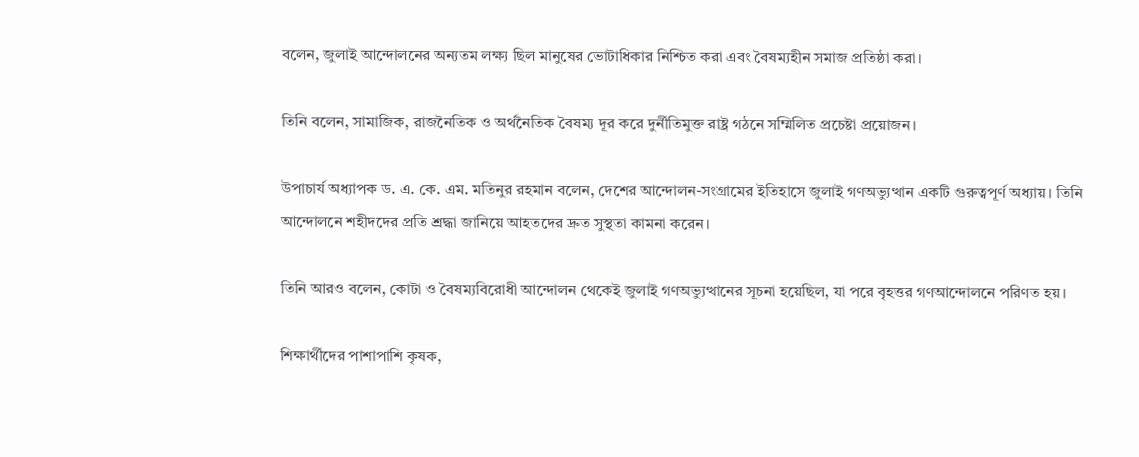বলেন, জুলাই আন্দোলনের অন্যতম লক্ষ্য ছিল মানুষের ভোটাধিকার নিশ্চিত করা এবং বৈষম্যহীন সমাজ প্রতিষ্ঠা করা।

তিনি বলেন, সামাজিক, রাজনৈতিক ও অর্থনৈতিক বৈষম্য দূর করে দুর্নীতিমুক্ত রাষ্ট্র গঠনে সম্মিলিত প্রচেষ্টা প্রয়োজন।

উপাচার্য অধ্যাপক ড. এ. কে. এম. মতিনুর রহমান বলেন, দেশের আন্দোলন-সংগ্রামের ইতিহাসে জুলাই গণঅভ্যুত্থান একটি গুরুত্বপূর্ণ অধ্যায়। তিনি আন্দোলনে শহীদদের প্রতি শ্রদ্ধা জানিয়ে আহতদের দ্রুত সুস্থতা কামনা করেন।

তিনি আরও বলেন, কোটা ও বৈষম্যবিরোধী আন্দোলন থেকেই জুলাই গণঅভ্যুত্থানের সূচনা হয়েছিল, যা পরে বৃহত্তর গণআন্দোলনে পরিণত হয়।

শিক্ষার্থীদের পাশাপাশি কৃষক,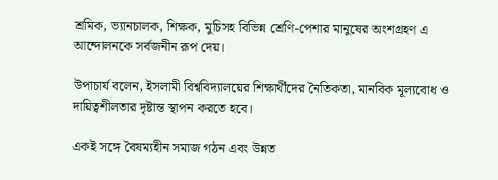শ্রমিক, ভ্যানচালক, শিক্ষক, মুচিসহ বিভিন্ন শ্রেণি-পেশার মানুষের অংশগ্রহণ এ আন্দোলনকে সর্বজনীন রূপ দেয়।

উপাচার্য বলেন, ইসলামী বিশ্ববিদ্যালয়ের শিক্ষার্থীদের নৈতিকতা, মানবিক মূল্যবোধ ও দায়িত্বশীলতার দৃষ্টান্ত স্থাপন করতে হবে।

একই সঙ্গে বৈষম্যহীন সমাজ গঠন এবং উন্নত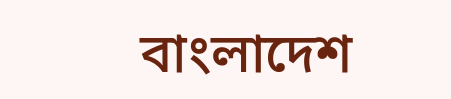বাংলাদেশ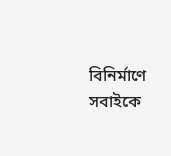বিনির্মাণে সবাইকে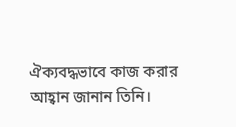ঐক্যবদ্ধভাবে কাজ করার আহ্বান জানান তিনি।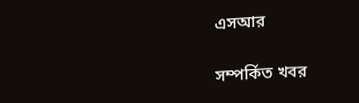এসআর

সম্পর্কিত খবর